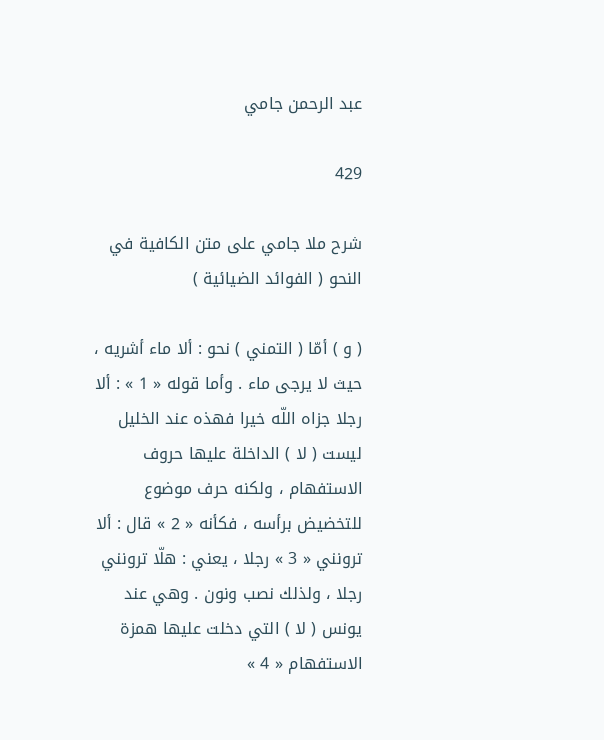عبد الرحمن جامي

429

شرح ملا جامي على متن الكافية في النحو ( الفوائد الضيائية )

( و ) أمّا ( التمني ) نحو : ألا ماء أشريه ، حيث لا يرجى ماء . وأما قوله « 1 » : ألا رجلا جزاه اللّه خيرا فهذه عند الخليل ليست ( لا ) الداخلة عليها حروف الاستفهام ، ولكنه حرف موضوع للتخضيض برأسه ، فكأنه « 2 » قال : ألا ترونني « 3 » رجلا ، يعني : هلّا ترونني رجلا ، ولذلك نصب ونون . وهي عند يونس ( لا ) التي دخلت عليها همزة الاستفهام « 4 »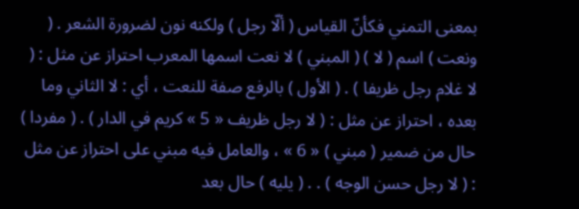بمعنى التمني فكأنّ القياس ( ألّا رجل ) ولكنه نون لضرورة الشعر . ( ونعت ) اسم ( لا ) ( المبني ) لا نعت اسمها المعرب احتراز عن مثل : ( لا غلام رجل ظريفا ) . ( الأول ) بالرفع صفة للنعت ، أي : لا الثاني وما بعده ، احتراز عن مثل : ( لا رجل ظريف « 5 » كريم في الدار ) . ( مفردا ) حال من ضمير ( مبني ) « 6 » ، والعامل فيه مبني على احتراز عن مثل : ( لا رجل حسن الوجه ) . . ( يليه ) حال بعد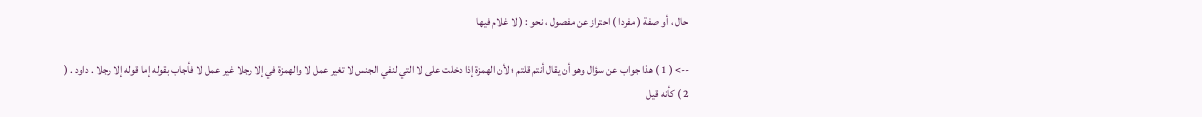حال ، أو صفة ( مفردا ) احتراز عن مفصول ، نحو : ( لا غلام فيها

--> ( 1 ) هذا جواب عن سؤال وهو أن يقال أنتم قلتم ؛ لأن الهمزة إذا دخلت على لا التي لنفي الجنس لا تغير عمل لا والهمزة في إلا رجلا غير عمل لا فأجاب بقوله إما قوله إلا رجلا . داود . ( 2 ) كأنه قيل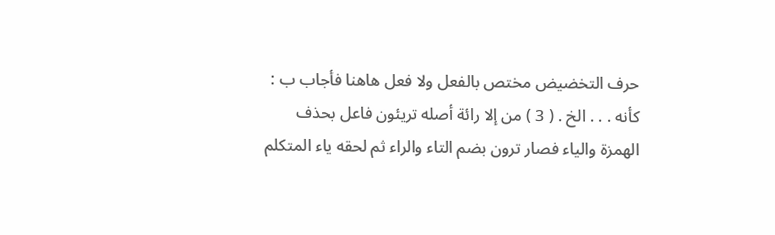حرف التخضيض مختص بالفعل ولا فعل هاهنا فأجاب ب : كأنه . . . الخ . ( 3 ) من إلا رائة أصله تريئون فاعل بحذف الهمزة والياء فصار ترون بضم التاء والراء ثم لحقه ياء المتكلم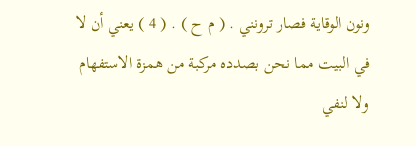ونون الوقاية فصار ترونني . ( م ح ) . ( 4 ) يعني أن لا في البيت مما نحن بصدده مركبة من همزة الاستفهام ولا لنفي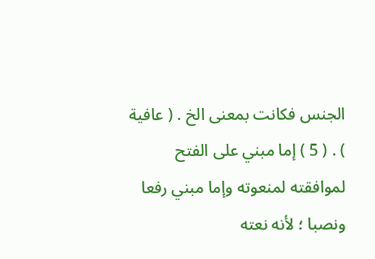الجنس فكانت بمعنى الخ . ( عافية ) . ( 5 ) إما مبني على الفتح لموافقته لمنعوته وإما مبني رفعا ونصبا ؛ لأنه نعته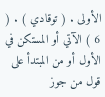الأولى . ( توقادي ) . ( 6 ) الآتي أو المستكن في الأول أو من المبتدأ على قول من جوز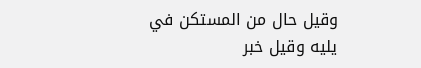وقيل حال من المستكن في يليه وقيل خبر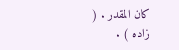كان المقدر . ( زاده ) .